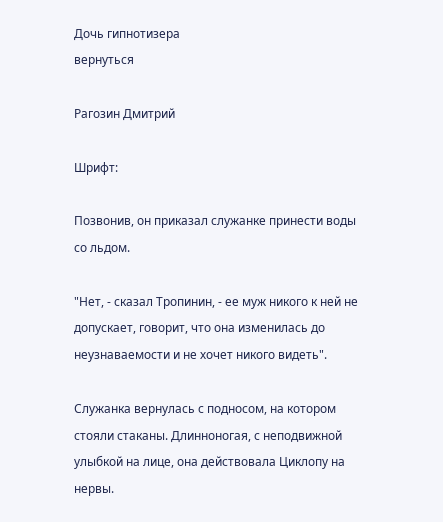Дочь гипнотизера
вернуться

Рагозин Дмитрий

Шрифт:

Позвонив, он приказал служанке принести воды со льдом.

"Нет, - сказал Тропинин, - ее муж никого к ней не допускает, говорит, что она изменилась до неузнаваемости и не хочет никого видеть".

Служанка вернулась с подносом, на котором стояли стаканы. Длинноногая, с неподвижной улыбкой на лице, она действовала Циклопу на нервы.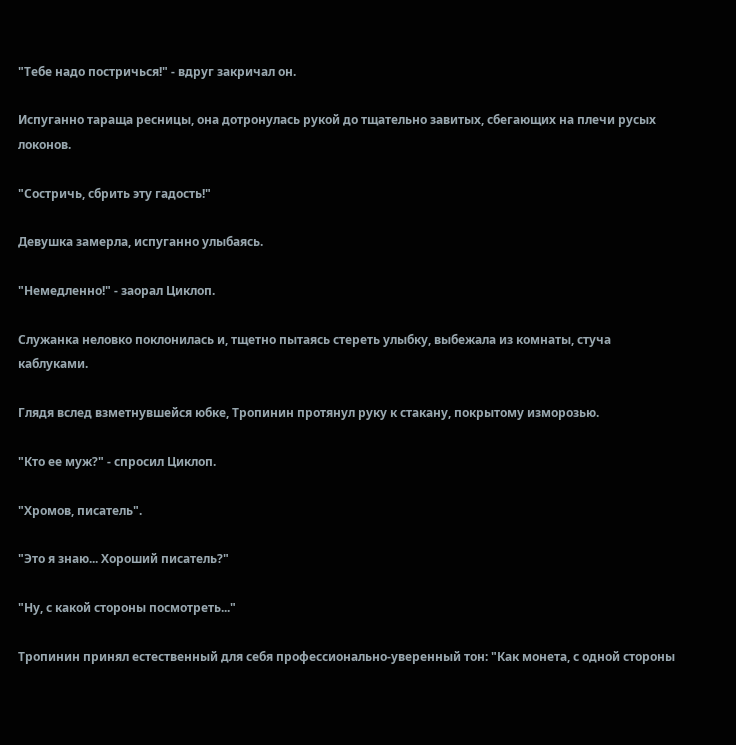"Тебе надо постричься!" - вдруг закричал он.

Испуганно тараща ресницы, она дотронулась рукой до тщательно завитых, сбегающих на плечи русых локонов.

"Состричь, сбрить эту гадость!"

Девушка замерла, испуганно улыбаясь.

"Немедленно!" - заорал Циклоп.

Служанка неловко поклонилась и, тщетно пытаясь стереть улыбку, выбежала из комнаты, стуча каблуками.

Глядя вслед взметнувшейся юбке, Тропинин протянул руку к стакану, покрытому изморозью.

"Кто ее муж?" - спросил Циклоп.

"Хромов, писатель".

"Это я знаю... Хороший писатель?"

"Ну, с какой стороны посмотреть..."

Тропинин принял естественный для себя профессионально-уверенный тон: "Как монета, с одной стороны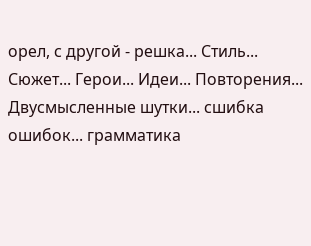орел, с другой - решка... Стиль... Сюжет... Герои... Идеи... Повторения... Двусмысленные шутки... сшибка ошибок... грамматика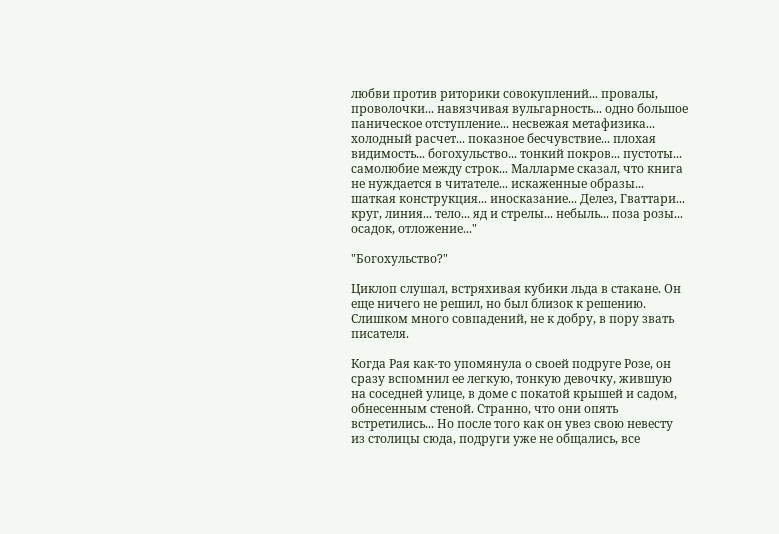любви против риторики совокуплений... провалы, проволочки... навязчивая вульгарность... одно большое паническое отступление... несвежая метафизика... холодный расчет... показное бесчувствие... плохая видимость... богохульство... тонкий покров... пустоты... самолюбие между строк... Малларме сказал, что книга не нуждается в читателе... искаженные образы... шаткая конструкция... иносказание... Делез, Гваттари... круг, линия... тело... яд и стрелы... небыль... поза розы... осадок, отложение..."

"Богохульство?"

Циклоп слушал, встряхивая кубики льда в стакане. Он еще ничего не решил, но был близок к решению. Слишком много совпадений, не к добру, в пору звать писателя.

Когда Рая как-то упомянула о своей подруге Розе, он сразу вспомнил ее легкую, тонкую девочку, жившую на соседней улице, в доме с покатой крышей и садом, обнесенным стеной. Странно, что они опять встретились... Но после того как он увез свою невесту из столицы сюда, подруги уже не общались, все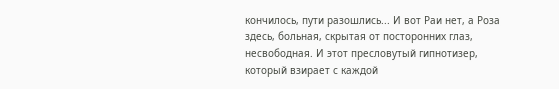кончилось, пути разошлись... И вот Раи нет, а Роза здесь, больная, скрытая от посторонних глаз, несвободная. И этот пресловутый гипнотизер, который взирает с каждой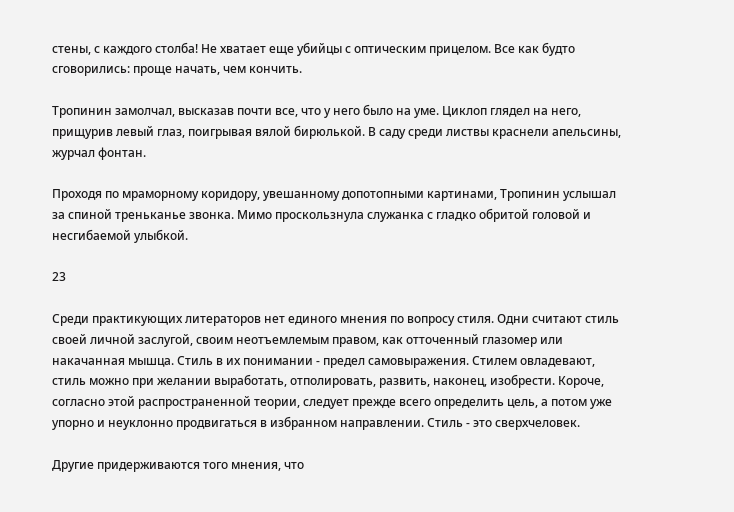стены, с каждого столба! Не хватает еще убийцы с оптическим прицелом. Все как будто сговорились: проще начать, чем кончить.

Тропинин замолчал, высказав почти все, что у него было на уме. Циклоп глядел на него, прищурив левый глаз, поигрывая вялой бирюлькой. В саду среди листвы краснели апельсины, журчал фонтан.

Проходя по мраморному коридору, увешанному допотопными картинами, Тропинин услышал за спиной треньканье звонка. Мимо проскользнула служанка с гладко обритой головой и несгибаемой улыбкой.

23

Среди практикующих литераторов нет единого мнения по вопросу стиля. Одни считают стиль своей личной заслугой, своим неотъемлемым правом, как отточенный глазомер или накачанная мышца. Стиль в их понимании - предел самовыражения. Стилем овладевают, стиль можно при желании выработать, отполировать, развить, наконец, изобрести. Короче, согласно этой распространенной теории, следует прежде всего определить цель, а потом уже упорно и неуклонно продвигаться в избранном направлении. Стиль - это сверхчеловек.

Другие придерживаются того мнения, что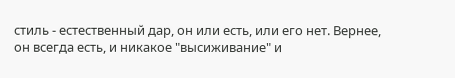стиль - естественный дар, он или есть, или его нет. Вернее, он всегда есть, и никакое "высиживание" и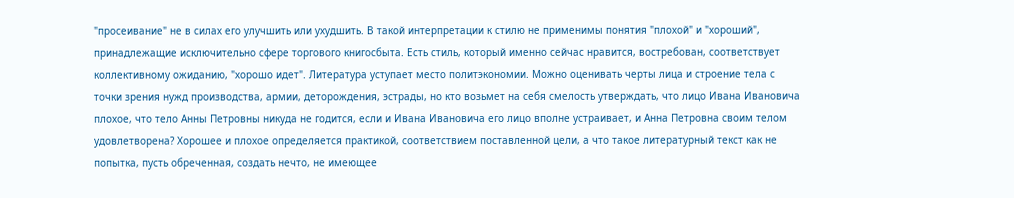"просеивание" не в силах его улучшить или ухудшить. В такой интерпретации к стилю не применимы понятия "плохой" и "хороший", принадлежащие исключительно сфере торгового книгосбыта. Есть стиль, который именно сейчас нравится, востребован, соответствует коллективному ожиданию, "хорошо идет". Литература уступает место политэкономии. Можно оценивать черты лица и строение тела с точки зрения нужд производства, армии, деторождения, эстрады, но кто возьмет на себя смелость утверждать, что лицо Ивана Ивановича плохое, что тело Анны Петровны никуда не годится, если и Ивана Ивановича его лицо вполне устраивает, и Анна Петровна своим телом удовлетворена? Хорошее и плохое определяется практикой, соответствием поставленной цели, а что такое литературный текст как не попытка, пусть обреченная, создать нечто, не имеющее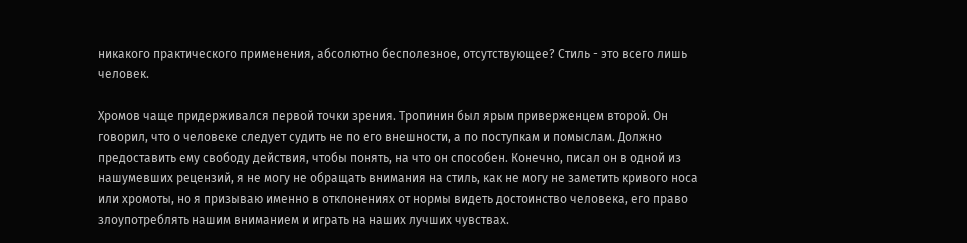никакого практического применения, абсолютно бесполезное, отсутствующее? Стиль - это всего лишь человек.

Хромов чаще придерживался первой точки зрения. Тропинин был ярым приверженцем второй. Он говорил, что о человеке следует судить не по его внешности, а по поступкам и помыслам. Должно предоставить ему свободу действия, чтобы понять, на что он способен. Конечно, писал он в одной из нашумевших рецензий, я не могу не обращать внимания на стиль, как не могу не заметить кривого носа или хромоты, но я призываю именно в отклонениях от нормы видеть достоинство человека, его право злоупотреблять нашим вниманием и играть на наших лучших чувствах.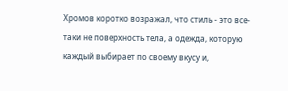Хромов коротко возражал, что стиль - это все-таки не поверхность тела, а одежда, которую каждый выбирает по своему вкусу и,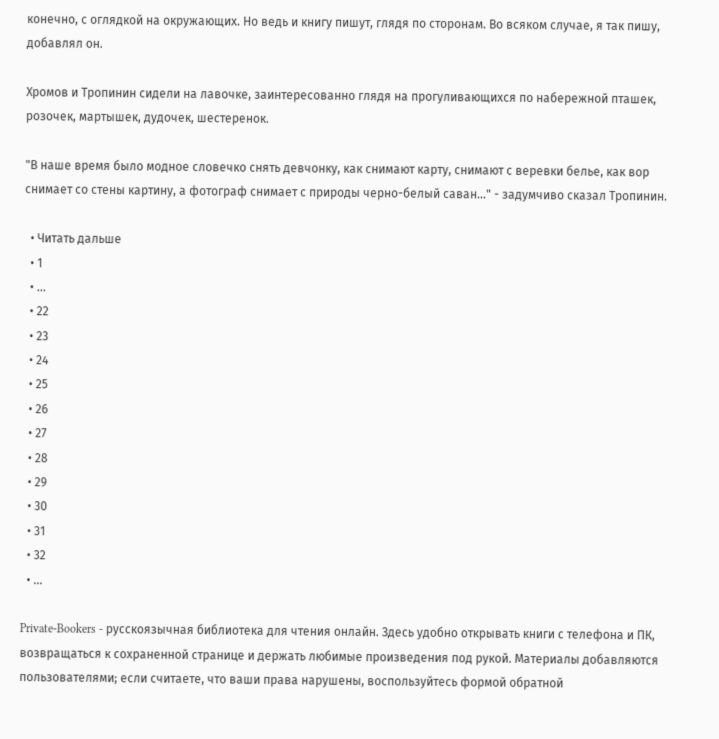конечно, с оглядкой на окружающих. Но ведь и книгу пишут, глядя по сторонам. Во всяком случае, я так пишу, добавлял он.

Хромов и Тропинин сидели на лавочке, заинтересованно глядя на прогуливающихся по набережной пташек, розочек, мартышек, дудочек, шестеренок.

"В наше время было модное словечко снять девчонку, как снимают карту, снимают с веревки белье, как вор снимает со стены картину, а фотограф снимает с природы черно-белый саван..." - задумчиво сказал Тропинин.

  • Читать дальше
  • 1
  • ...
  • 22
  • 23
  • 24
  • 25
  • 26
  • 27
  • 28
  • 29
  • 30
  • 31
  • 32
  • ...

Private-Bookers - русскоязычная библиотека для чтения онлайн. Здесь удобно открывать книги с телефона и ПК, возвращаться к сохраненной странице и держать любимые произведения под рукой. Материалы добавляются пользователями; если считаете, что ваши права нарушены, воспользуйтесь формой обратной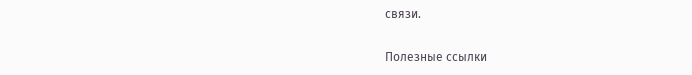связи.

Полезные ссылки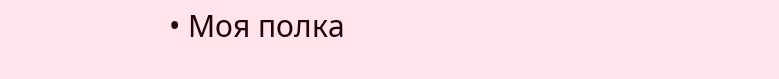• Моя полка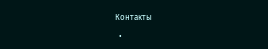Контакты

  •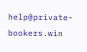help@private-bookers.win